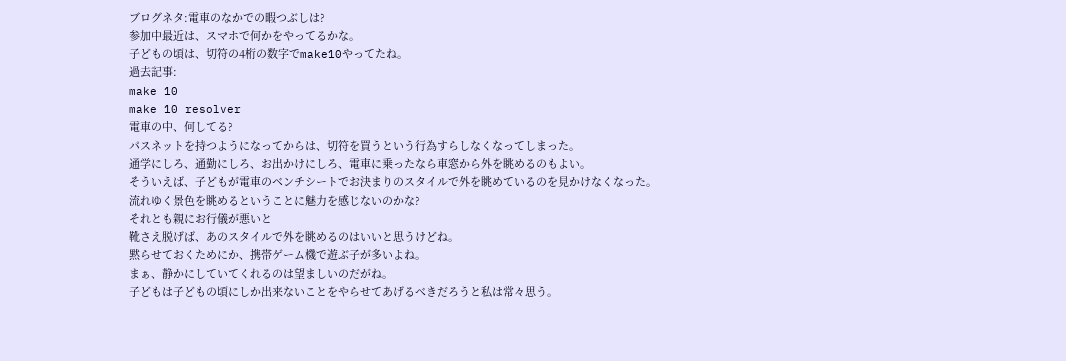ブログネタ:電車のなかでの暇つぶしは?
参加中最近は、スマホで何かをやってるかな。
子どもの頃は、切符の4桁の数字でmake10やってたね。
過去記事:
make 10
make 10 resolver
電車の中、何してる?
パスネットを持つようになってからは、切符を買うという行為すらしなくなってしまった。
通学にしろ、通勤にしろ、お出かけにしろ、電車に乗ったなら車窓から外を眺めるのもよい。
そういえば、子どもが電車のベンチシートでお決まりのスタイルで外を眺めているのを見かけなくなった。
流れゆく景色を眺めるということに魅力を感じないのかな?
それとも親にお行儀が悪いと
靴さえ脱げば、あのスタイルで外を眺めるのはいいと思うけどね。
黙らせておくためにか、携帯ゲーム機で遊ぶ子が多いよね。
まぁ、静かにしていてくれるのは望ましいのだがね。
子どもは子どもの頃にしか出来ないことをやらせてあげるべきだろうと私は常々思う。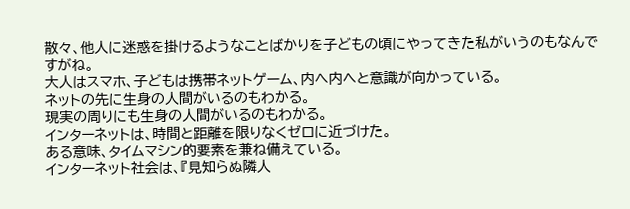散々、他人に迷惑を掛けるようなことばかりを子どもの頃にやってきた私がいうのもなんですがね。
大人はスマホ、子どもは携帯ネットゲーム、内へ内へと意識が向かっている。
ネットの先に生身の人間がいるのもわかる。
現実の周りにも生身の人間がいるのもわかる。
インターネットは、時間と距離を限りなくゼロに近づけた。
ある意味、タイムマシン的要素を兼ね備えている。
インターネット社会は、『見知らぬ隣人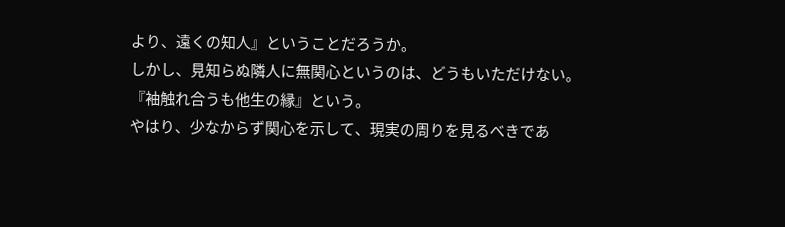より、遠くの知人』ということだろうか。
しかし、見知らぬ隣人に無関心というのは、どうもいただけない。
『袖触れ合うも他生の縁』という。
やはり、少なからず関心を示して、現実の周りを見るべきであ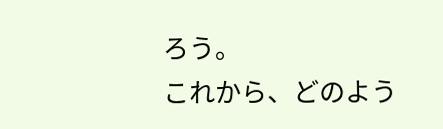ろう。
これから、どのよう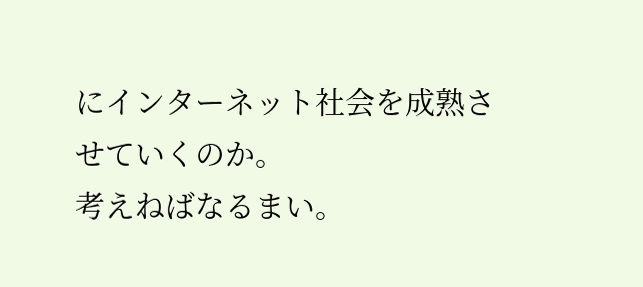にインターネット社会を成熟させていくのか。
考えねばなるまい。